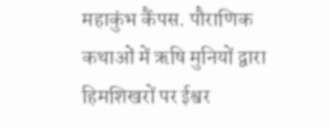महाकुंभ कैंपस. पौराणिक कथाओं में ऋषि मुनियों द्वारा हिमशिखरों पर ईश्वर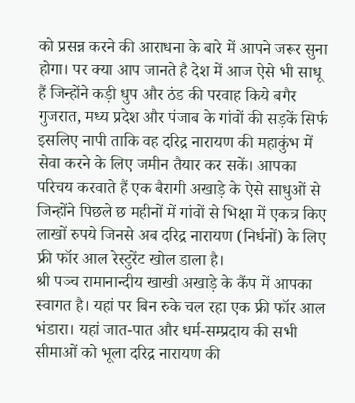को प्रसन्न करने की आराधना के बारे में आपने जरूर सुना होगा। पर क्या आप जानते है देश में आज ऐसे भी साधू हैं जिन्होंने कड़ी धुप और ठंड की परवाह किये बगैर गुजरात, मध्य प्रदेश और पंजाब के गांवों की सड़कें सिर्फ इसलिए नापी ताकि वह दरिद्र नारायण की महाकुंभ में सेवा करने के लिए जमीन तैयार कर सकें। आपका परिचय करवाते हैं एक बैरागी अखाड़े के ऐसे साधुओं से जिन्होंने पिछले छ महीनों में गांवों से भिक्षा में एकत्र किए लाखों रुपये जिनसे अब दरिद्र नारायण (निर्धनों) के लिए फ्री फॉर आल रेस्टुरेंट खोल डाला है।
श्री पञ्च रामानान्दीय खाखी अखाड़े के कैंप में आपका स्वागत है। यहां पर बिन रुके चल रहा एक फ्री फॉर आल भंडारा। यहां जात-पात और धर्म-सम्प्रदाय की सभी सीमाओं को भूला दरिद्र नारायण की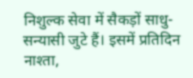निशुल्क सेवा में सैकड़ों साधु-सन्यासी जुटे हैं। इसमें प्रतिदिन नाश्ता,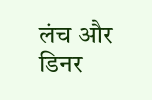लंच और डिनर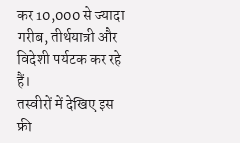कर 10,000 से ज्यादा गरीब, तीर्थयात्री और विदेशी पर्यटक कर रहे हैं।
तस्वीरों में देखिए इस फ्री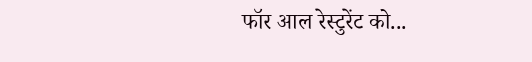फॉर आल रेस्टुरेंट को...